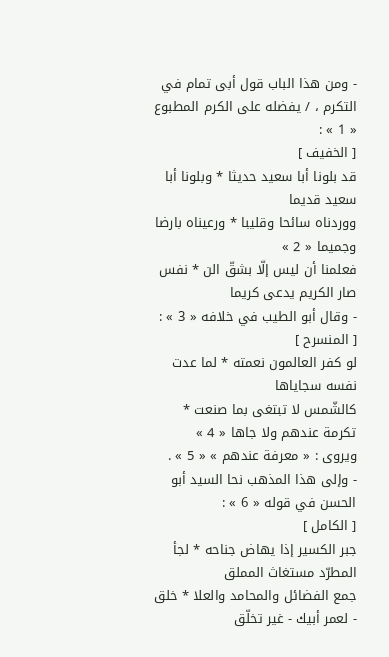- ومن هذا الباب قول أبى تمام في التكرم ، / يفضله على الكرم المطبوع « 1 » :
[ الخفيف ]
قد بلونا أبا سعيد حديثا * وبلونا أبا سعيد قديما
ووردناه سائحا وقليبا * ورعيناه بارضا وجميما « 2 »
فعلمنا أن ليس إلّا بشقّ الن * نفس صار الكريم يدعى كريما
- وقال أبو الطيب في خلافه « 3 » :
[ المنسرح ]
لو كفر العالمون نعمته * لما عدت نفسه سجاياها
كالشّمس لا تبتغى بما صنعت * تكرمة عندهم ولا جاها « 4 »
ويروى : « معرفة عندهم » « 5 » .
- وإلى هذا المذهب نحا السيد أبو الحسن في قوله « 6 » :
[ الكامل ]
جبر الكسير إذا يهاض جناحه * لجأ المطرّد مستغاث المملق
جمع الفضائل والمحامد والعلا * خلق - لعمر أبيك - غير تخلّق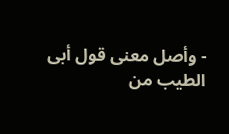- وأصل معنى قول أبى الطيب من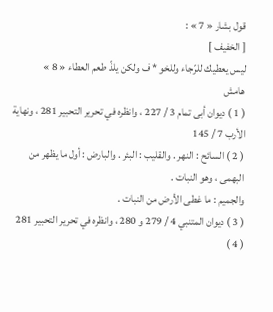قول بشار « 7 » :
[ الخفيف ]
ليس يعطيك للرّجاء وللخو * ف ولكن يلذّ طعم العطاء « 8 »
هامش
( 1 ) ديوان أبى تمام 3 / 227 ، وانظره في تحرير التحبير 281 ، ونهاية الأرب 7 / 145
( 2 ) السائح : النهر . والقليب : البئر . والبارض : أول ما يظهر من البهمى ، وهو النبات .
والجميم : ما غطى الأرض من النبات .
( 3 ) ديوان المتنبي 4 / 279 و 280 ، وانظره في تحرير التحبير 281
( 4 )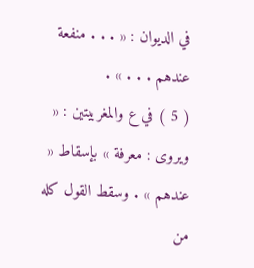في الديوان : « . . . منفعة عندهم . . . » .
( 5 ) في ع والمغربيتين : « ويروى : معرفة » بإسقاط « عندهم » . وسقط القول كله من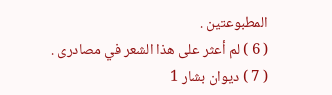المطبوعتين .
( 6 ) لم أعثر على هذا الشعر في مصادرى .
( 7 ) ديوان بشار 1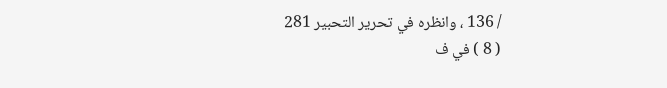/ 136 ، وانظره في تحرير التحبير 281
( 8 ) في ف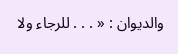والديوان : « . . . للرجاء ولا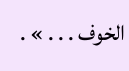الخوف . . . » .